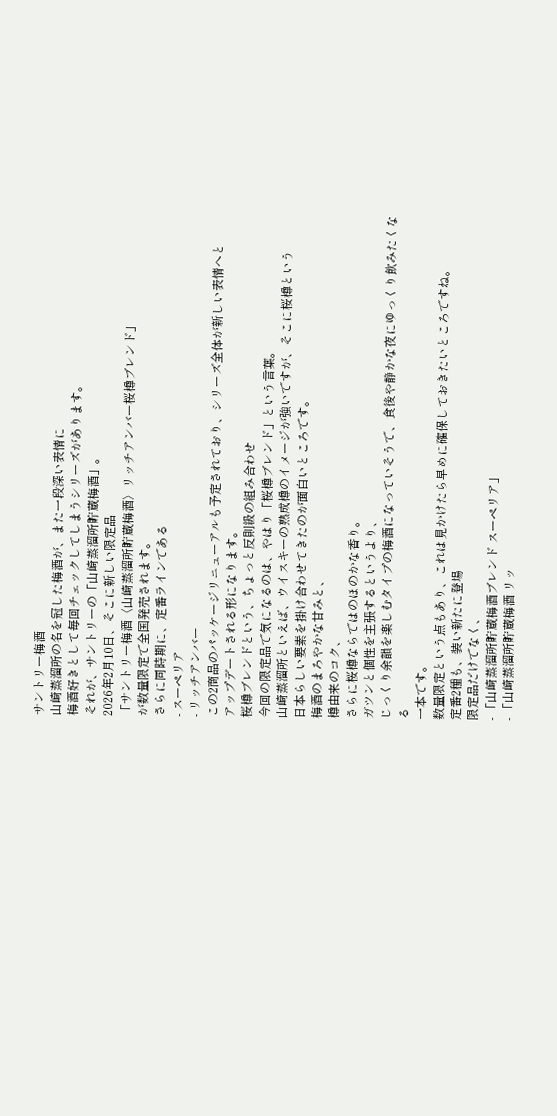サントリー梅酒
山崎蒸溜所の名を冠した梅酒が、また一段深い表情に
梅酒好きとして毎回チェックしてしまうシリーズがあります。
それが、サントリーの「山崎蒸溜所貯蔵梅酒」。
2026年2月10日、そこに新しい限定品
「サントリー梅酒〈山崎蒸溜所貯蔵梅酒〉リッチアンバー桜樽ブレンド」
が数量限定で全国発売されます。
さらに同時期に、定番ラインである
- スーペリア
- リッチアンバー
この2商品のパッケージリニューアルも予定されており、シリーズ全体が新しい表情へと
アップデートされる形になります。
桜樽ブレンドという、ちょっと反則級の組み合わせ
今回の限定品で気になるのは、やはり「桜樽ブレンド」という言葉。
山崎蒸溜所といえば、ウイスキーの熟成樽のイメージが強いですが、そこに桜樽という
日本らしい要素を掛け合わせてきたのが面白いところです。
梅酒のまろやかな甘みと、
樽由来のコク、
さらに桜樽ならではのほのかな香り。
ガツンと個性を主張するというより、
じっくり余韻を楽しむタイプの梅酒になっていそうで、食後や静かな夜にゆっくり飲みたくなる
一本です。
数量限定という点もあり、これは見かけたら早めに確保しておきたいところですね。
定番2種も、装い新たに登場
限定品だけでなく、
- 「山崎蒸溜所貯蔵梅酒ブレンド スーペリア」
- 「山崎蒸溜所貯蔵梅酒 リッ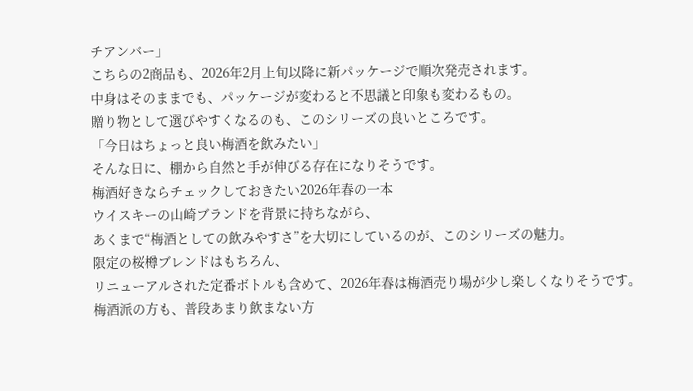チアンバー」
こちらの2商品も、2026年2月上旬以降に新パッケージで順次発売されます。
中身はそのままでも、パッケージが変わると不思議と印象も変わるもの。
贈り物として選びやすくなるのも、このシリーズの良いところです。
「今日はちょっと良い梅酒を飲みたい」
そんな日に、棚から自然と手が伸びる存在になりそうです。
梅酒好きならチェックしておきたい2026年春の一本
ウイスキーの山崎ブランドを背景に持ちながら、
あくまで“梅酒としての飲みやすさ”を大切にしているのが、このシリーズの魅力。
限定の桜樽ブレンドはもちろん、
リニューアルされた定番ボトルも含めて、2026年春は梅酒売り場が少し楽しくなりそうです。
梅酒派の方も、普段あまり飲まない方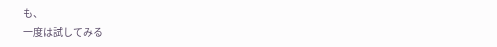も、
一度は試してみる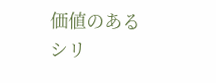価値のあるシリ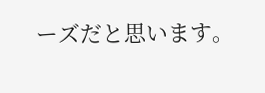ーズだと思います。